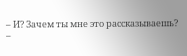– И? Зачем ты мне это рассказываешь?
–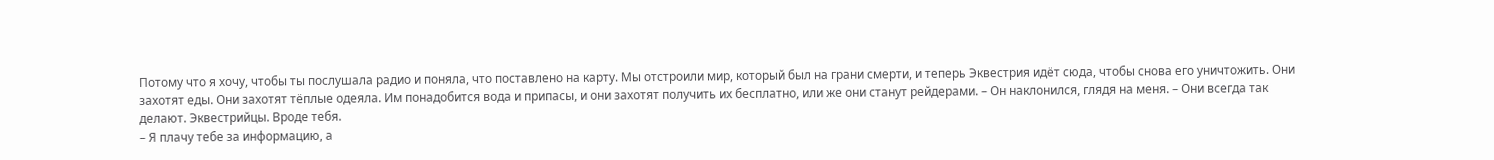Потому что я хочу, чтобы ты послушала радио и поняла, что поставлено на карту. Мы отстроили мир, который был на грани смерти, и теперь Эквестрия идёт сюда, чтобы снова его уничтожить. Они захотят еды. Они захотят тёплые одеяла. Им понадобится вода и припасы, и они захотят получить их бесплатно, или же они станут рейдерами. – Он наклонился, глядя на меня. – Они всегда так делают. Эквестрийцы. Вроде тебя.
– Я плачу тебе за информацию, а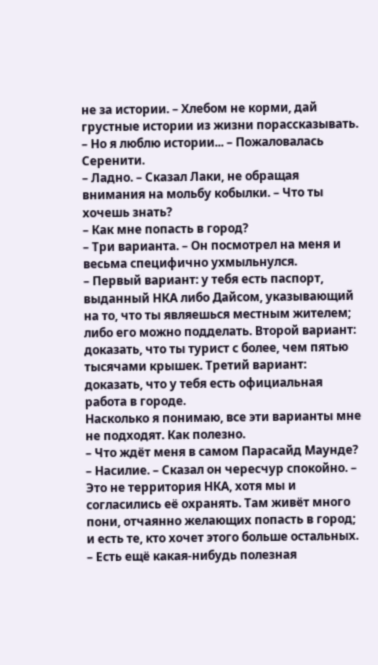не за истории. – Хлебом не корми, дай грустные истории из жизни порассказывать.
– Но я люблю истории... – Пожаловалась Серенити.
– Ладно. – Сказал Лаки, не обращая внимания на мольбу кобылки. – Что ты хочешь знать?
– Как мне попасть в город?
– Три варианта. – Он посмотрел на меня и весьма специфично ухмыльнулся.
– Первый вариант: у тебя есть паспорт, выданный НКА либо Дайсом, указывающий на то, что ты являешься местным жителем; либо его можно подделать. Второй вариант: доказать, что ты турист с более, чем пятью тысячами крышек. Третий вариант: доказать, что у тебя есть официальная работа в городе.
Насколько я понимаю, все эти варианты мне не подходят. Как полезно.
– Что ждёт меня в самом Парасайд Маунде?
– Насилие. – Сказал он чересчур спокойно. – Это не территория НКА, хотя мы и согласились её охранять. Там живёт много пони, отчаянно желающих попасть в город; и есть те, кто хочет этого больше остальных.
– Есть ещё какая-нибудь полезная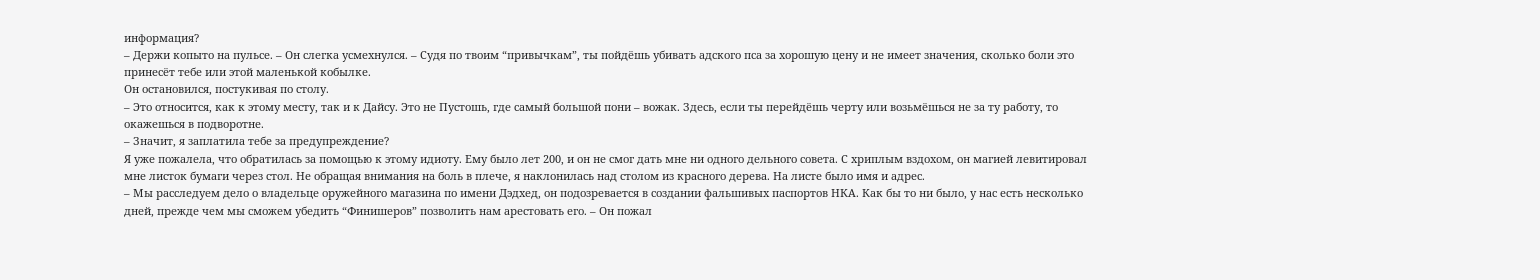информация?
– Держи копыто на пульсе. – Он слегка усмехнулся. – Судя по твоим “привычкам”, ты пойдёшь убивать адского пса за хорошую цену и не имеет значения, сколько боли это принесёт тебе или этой маленькой кобылке.
Он остановился, постукивая по столу.
– Это относится, как к этому месту, так и к Дайсу. Это не Пустошь, где самый большой пони – вожак. Здесь, если ты перейдёшь черту или возьмёшься не за ту работу, то окажешься в подворотне.
– Значит, я заплатила тебе за предупреждение?
Я уже пожалела, что обратилась за помощью к этому идиоту. Ему было лет 200, и он не смог дать мне ни одного дельного совета. С хриплым вздохом, он магией левитировал мне листок бумаги через стол. Не обращая внимания на боль в плече, я наклонилась над столом из красного дерева. На листе было имя и адрес.
– Мы расследуем дело о владельце оружейного магазина по имени Дэдхед, он подозревается в создании фальшивых паспортов НКА. Как бы то ни было, у нас есть несколько дней, прежде чем мы сможем убедить “Финишеров” позволить нам арестовать его. – Он пожал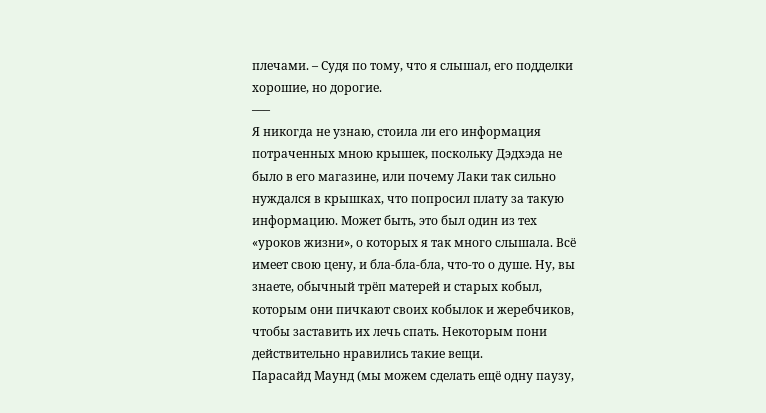плечами. – Судя по тому, что я слышал, его подделки хорошие, но дорогие.
–––
Я никогда не узнаю, стоила ли его информация потраченных мною крышек, поскольку Дэдхэда не было в его магазине, или почему Лаки так сильно нуждался в крышках, что попросил плату за такую информацию. Может быть, это был один из тех «уроков жизни», о которых я так много слышала. Всё имеет свою цену, и бла-бла-бла, что-то о душе. Ну, вы знаете, обычный трёп матерей и старых кобыл, которым они пичкают своих кобылок и жеребчиков, чтобы заставить их лечь спать. Некоторым пони действительно нравились такие вещи.
Парасайд Маунд (мы можем сделать ещё одну паузу,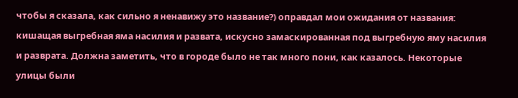чтобы я сказала, как сильно я ненавижу это название?) оправдал мои ожидания от названия: кишащая выгребная яма насилия и развата, искусно замаскированная под выгребную яму насилия и разврата. Должна заметить, что в городе было не так много пони, как казалось. Некоторые улицы были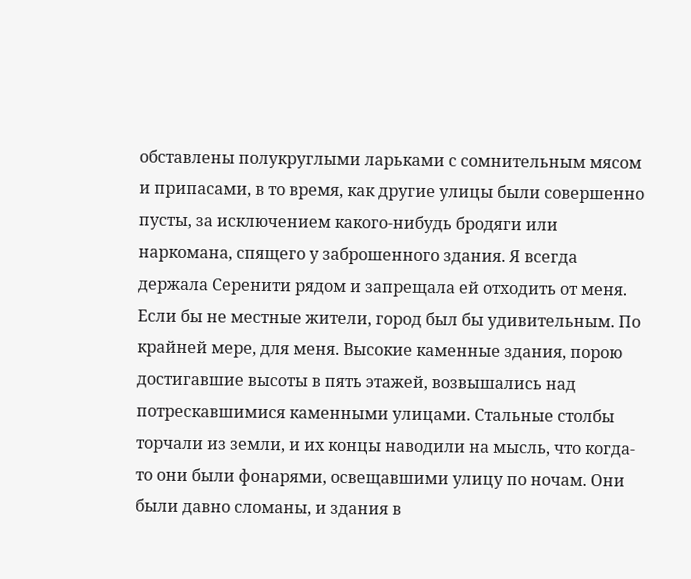обставлены полукруглыми ларьками с сомнительным мясом и припасами, в то время, как другие улицы были совершенно пусты, за исключением какого-нибудь бродяги или наркомана, спящего у заброшенного здания. Я всегда держала Серенити рядом и запрещала ей отходить от меня.
Если бы не местные жители, город был бы удивительным. По крайней мере, для меня. Высокие каменные здания, порою достигавшие высоты в пять этажей, возвышались над потрескавшимися каменными улицами. Стальные столбы торчали из земли, и их концы наводили на мысль, что когда-то они были фонарями, освещавшими улицу по ночам. Они были давно сломаны, и здания в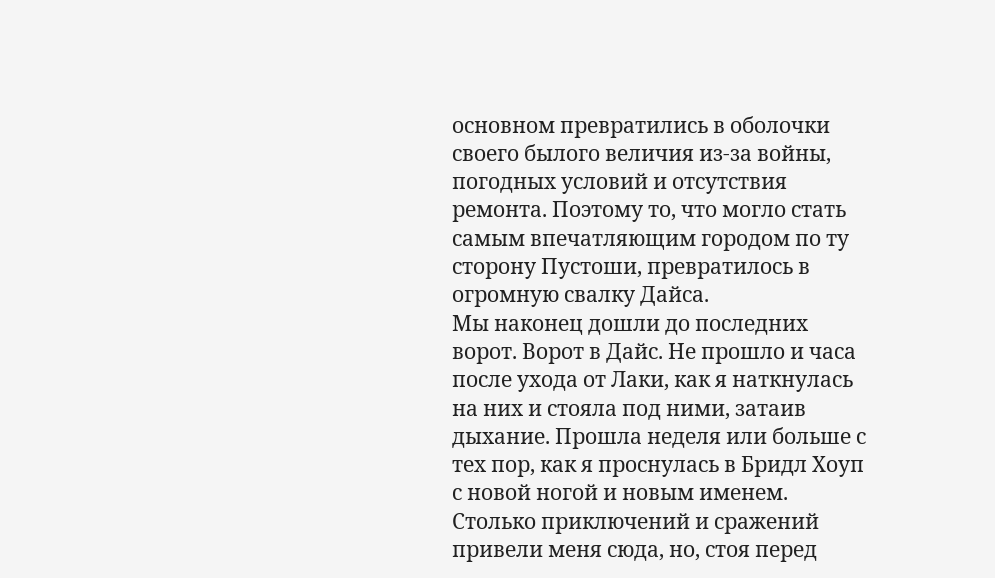основном превратились в оболочки своего былого величия из-за войны, погодных условий и отсутствия ремонта. Поэтому то, что могло стать самым впечатляющим городом по ту сторону Пустоши, превратилось в огромную свалку Дайса.
Мы наконец дошли до последних ворот. Ворот в Дайс. Не прошло и часа после ухода от Лаки, как я наткнулась на них и стояла под ними, затаив дыхание. Прошла неделя или больше с тех пор, как я проснулась в Бридл Хоуп с новой ногой и новым именем. Столько приключений и сражений привели меня сюда, но, стоя перед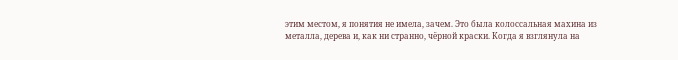этим местом, я понятия не имела, зачем. Это была колоссальная махина из металла, дерева и, как ни странно, чёрной краски. Когда я взглянула на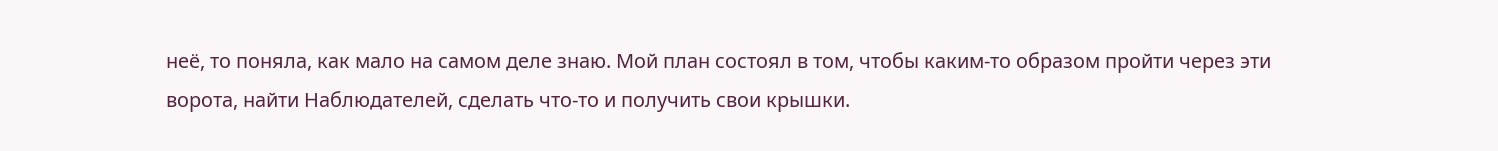неё, то поняла, как мало на самом деле знаю. Мой план состоял в том, чтобы каким-то образом пройти через эти ворота, найти Наблюдателей, сделать что-то и получить свои крышки.